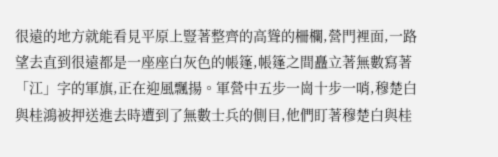很遠的地方就能看見平原上豎著整齊的高聳的柵欄,營門裡面,一路望去直到很遠都是一座座白灰色的帳篷,帳篷之間矗立著無數寫著「江」字的軍旗,正在迎風飄揚。軍營中五步一崗十步一哨,穆楚白與桂鴻被押送進去時遭到了無數士兵的側目,他們盯著穆楚白與桂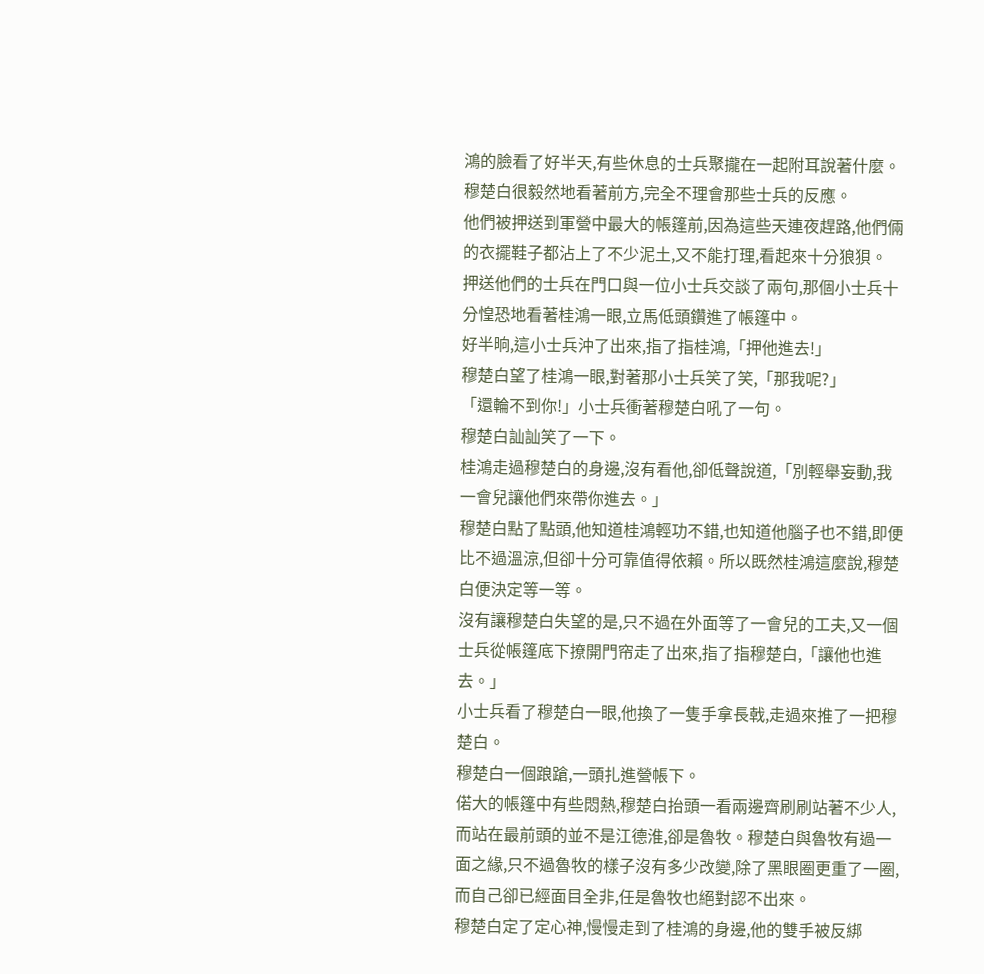鴻的臉看了好半天,有些休息的士兵聚攏在一起附耳說著什麼。
穆楚白很毅然地看著前方,完全不理會那些士兵的反應。
他們被押送到軍營中最大的帳篷前,因為這些天連夜趕路,他們倆的衣擺鞋子都沾上了不少泥土,又不能打理,看起來十分狼狽。
押送他們的士兵在門口與一位小士兵交談了兩句,那個小士兵十分惶恐地看著桂鴻一眼,立馬低頭鑽進了帳篷中。
好半晌,這小士兵沖了出來,指了指桂鴻,「押他進去!」
穆楚白望了桂鴻一眼,對著那小士兵笑了笑,「那我呢?」
「還輪不到你!」小士兵衝著穆楚白吼了一句。
穆楚白訕訕笑了一下。
桂鴻走過穆楚白的身邊,沒有看他,卻低聲說道,「別輕舉妄動,我一會兒讓他們來帶你進去。」
穆楚白點了點頭,他知道桂鴻輕功不錯,也知道他腦子也不錯,即便比不過溫涼,但卻十分可靠值得依賴。所以既然桂鴻這麼說,穆楚白便決定等一等。
沒有讓穆楚白失望的是,只不過在外面等了一會兒的工夫,又一個士兵從帳篷底下撩開門帘走了出來,指了指穆楚白,「讓他也進去。」
小士兵看了穆楚白一眼,他換了一隻手拿長戟,走過來推了一把穆楚白。
穆楚白一個踉蹌,一頭扎進營帳下。
偌大的帳篷中有些悶熱,穆楚白抬頭一看兩邊齊刷刷站著不少人,而站在最前頭的並不是江德淮,卻是魯牧。穆楚白與魯牧有過一面之緣,只不過魯牧的樣子沒有多少改變,除了黑眼圈更重了一圈,而自己卻已經面目全非,任是魯牧也絕對認不出來。
穆楚白定了定心神,慢慢走到了桂鴻的身邊,他的雙手被反綁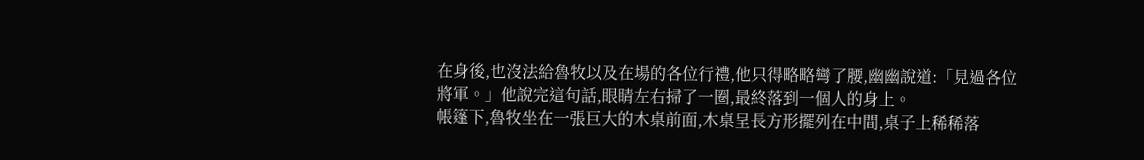在身後,也沒法給魯牧以及在場的各位行禮,他只得略略彎了腰,幽幽說道:「見過各位將軍。」他說完這句話,眼睛左右掃了一圈,最終落到一個人的身上。
帳篷下,魯牧坐在一張巨大的木桌前面,木桌呈長方形擺列在中間,桌子上稀稀落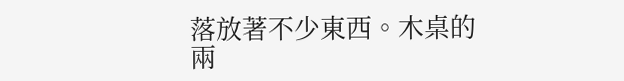落放著不少東西。木桌的兩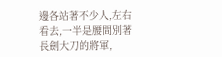邊各站著不少人,左右看去,一半是腰間別著長劍大刀的將軍,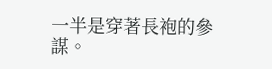一半是穿著長袍的參謀。